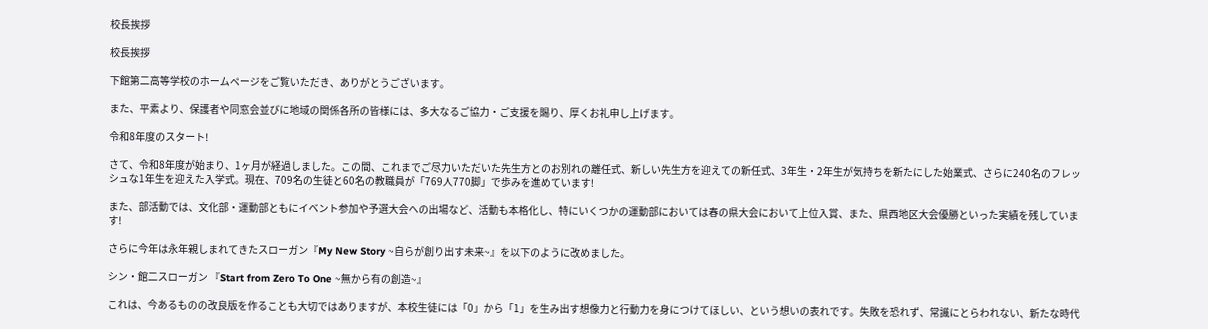校長挨拶

校長挨拶

下館第二高等学校のホームページをご覧いただき、ありがとうございます。

また、平素より、保護者や同窓会並びに地域の関係各所の皆様には、多大なるご協力・ご支援を賜り、厚くお礼申し上げます。

令和8年度のスタート!

さて、令和8年度が始まり、1ヶ月が経過しました。この間、これまでご尽力いただいた先生方とのお別れの離任式、新しい先生方を迎えての新任式、3年生・2年生が気持ちを新たにした始業式、さらに240名のフレッシュな1年生を迎えた入学式。現在、709名の生徒と60名の教職員が「769人770脚」で歩みを進めています!

また、部活動では、文化部・運動部ともにイベント参加や予選大会への出場など、活動も本格化し、特にいくつかの運動部においては春の県大会において上位入賞、また、県西地区大会優勝といった実績を残しています!

さらに今年は永年親しまれてきたスローガン『My New Story ~自らが創り出す未来~』を以下のように改めました。

シン・館二スローガン 『Start from Zero To One ~無から有の創造~』

これは、今あるものの改良版を作ることも大切ではありますが、本校生徒には「0」から「1」を生み出す想像力と行動力を身につけてほしい、という想いの表れです。失敗を恐れず、常識にとらわれない、新たな時代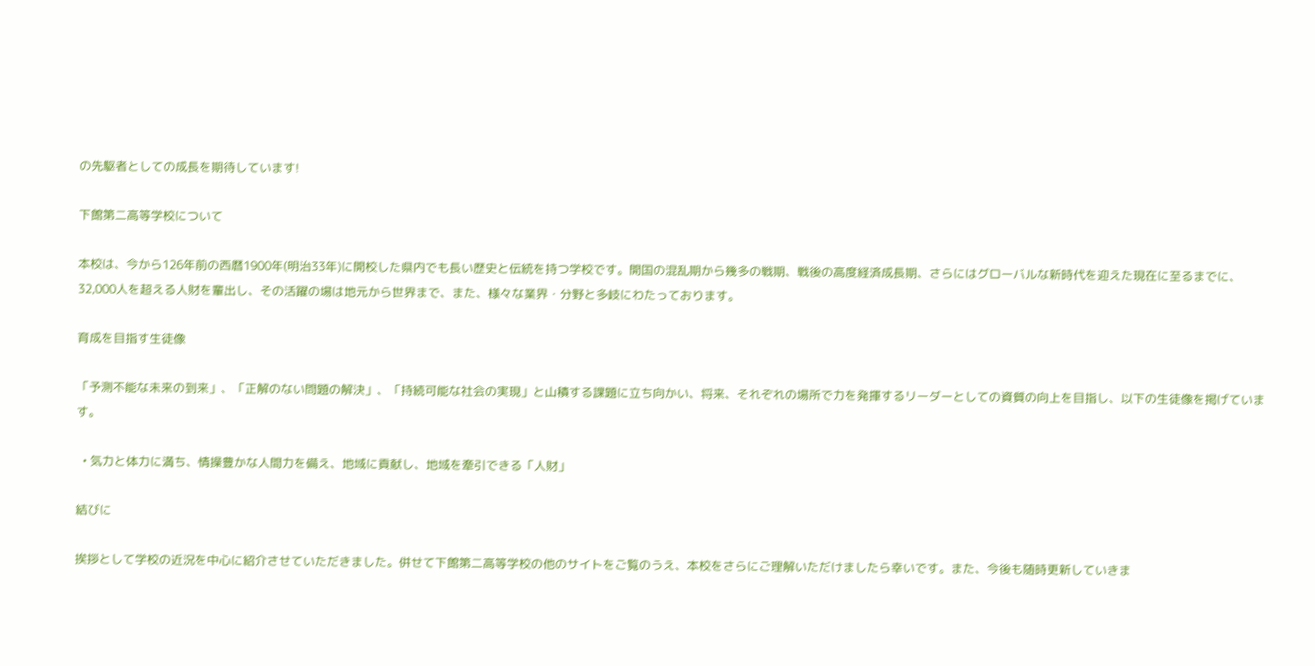の先駆者としての成長を期待しています!

下館第二高等学校について

本校は、今から126年前の西暦1900年(明治33年)に開校した県内でも長い歴史と伝統を持つ学校です。開国の混乱期から幾多の戦期、戦後の高度経済成長期、さらにはグローバルな新時代を迎えた現在に至るまでに、32,000人を超える人財を輩出し、その活躍の場は地元から世界まで、また、様々な業界・分野と多岐にわたっております。

育成を目指す生徒像

「予測不能な未来の到来」、「正解のない問題の解決」、「持続可能な社会の実現」と山積する課題に立ち向かい、将来、それぞれの場所で力を発揮するリーダーとしての資質の向上を目指し、以下の生徒像を掲げています。

  • 気力と体力に満ち、情操豊かな人間力を備え、地域に貢献し、地域を牽引できる「人財」

結びに

挨拶として学校の近況を中心に紹介させていただきました。併せて下館第二高等学校の他のサイトをご覧のうえ、本校をさらにご理解いただけましたら幸いです。また、今後も随時更新していきま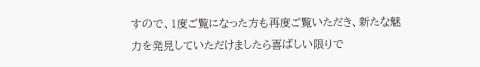すので、1度ご覧になった方も再度ご覧いただき、新たな魅力を発見していただけましたら喜ばしい限りで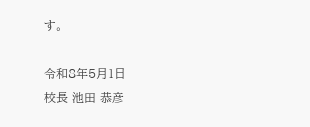す。

令和8年5月1日
校長 池田 恭彦